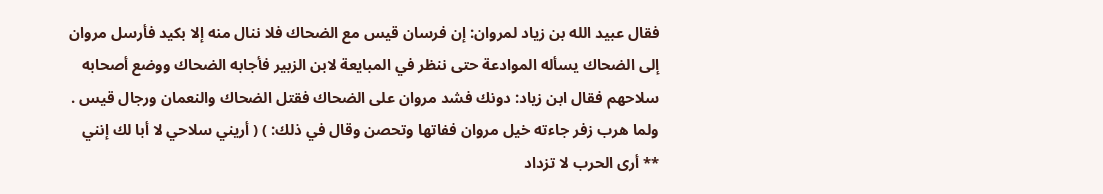فقال عبيد الله بن زياد لمروان: إن فرسان قيس مع الضحاك فلا ننال منه إلا بكيد فأرسل مروان إلى الضحاك يسأله الموادعة حتى ننظر في المبايعة لابن الزبير فأجابه الضحاك ووضع أصحابه سلاحهم فقال ابن زياد: دونك فشد مروان على الضحاك فقتل الضحاك والنعمان ورجال قيس . ولما هرب زفر جاءته خيل مروان ففاتها وتحصن وقال في ذلك: ) ( أريني سلاحي لا أبا لك إنني ** أرى الحرب لا تزداد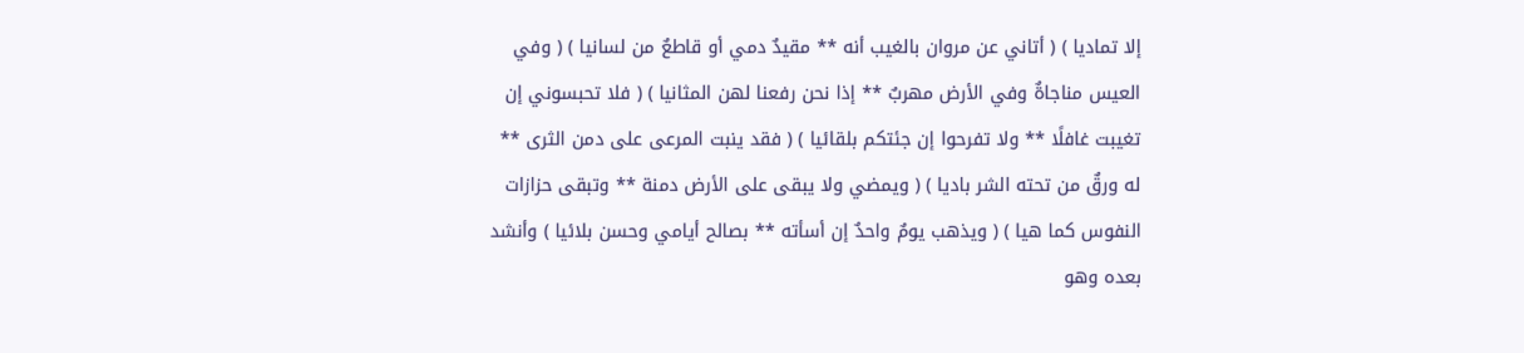إلا تماديا ) ( أتاني عن مروان بالغيب أنه ** مقيدٌ دمي أو قاطعٌ من لسانيا ) ( وفي العيس مناجاةٌ وفي الأرض مهربٌ ** إذا نحن رفعنا لهن المثانيا ) ( فلا تحبسوني إن تغيبت غافلًا ** ولا تفرحوا إن جئتكم بلقائيا ) ( فقد ينبت المرعى على دمن الثرى ** له ورقٌ من تحته الشر باديا ) ( ويمضي ولا يبقى على الأرض دمنة ** وتبقى حزازات النفوس كما هيا ) ( ويذهب يومٌ واحدٌ إن أسأته ** بصالح أيامي وحسن بلائيا ) وأنشد بعده وهو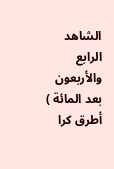الشاهد الرابع والأربعون بعد المائة ) أطرق كرا